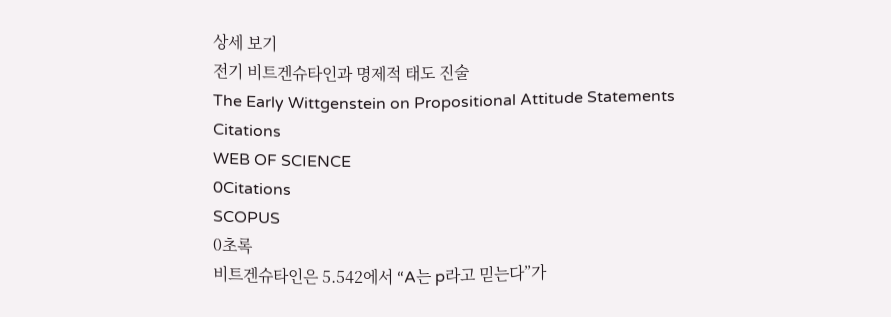상세 보기
전기 비트겐슈타인과 명제적 태도 진술
The Early Wittgenstein on Propositional Attitude Statements
Citations
WEB OF SCIENCE
0Citations
SCOPUS
0초록
비트겐슈타인은 5.542에서 “A는 p라고 믿는다”가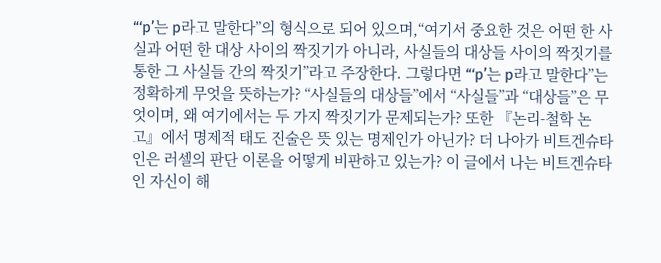“‘p’는 p라고 말한다”의 형식으로 되어 있으며,“여기서 중요한 것은 어떤 한 사실과 어떤 한 대상 사이의 짝짓기가 아니라, 사실들의 대상들 사이의 짝짓기를 통한 그 사실들 간의 짝짓기”라고 주장한다. 그렇다면 “‘p’는 p라고 말한다”는 정확하게 무엇을 뜻하는가? “사실들의 대상들”에서 “사실들”과 “대상들”은 무엇이며, 왜 여기에서는 두 가지 짝짓기가 문제되는가? 또한 『논리-철학 논고』에서 명제적 태도 진술은 뜻 있는 명제인가 아닌가? 더 나아가 비트겐슈타인은 러셀의 판단 이론을 어떻게 비판하고 있는가? 이 글에서 나는 비트겐슈타인 자신이 해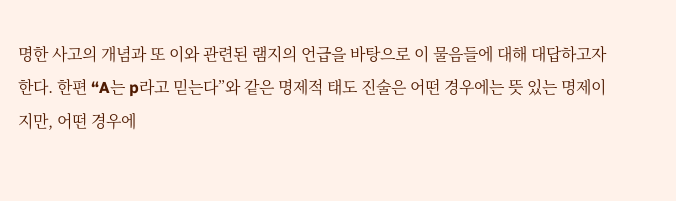명한 사고의 개념과 또 이와 관련된 램지의 언급을 바탕으로 이 물음들에 대해 대답하고자 한다. 한편 “A는 p라고 믿는다”와 같은 명제적 태도 진술은 어떤 경우에는 뜻 있는 명제이지만, 어떤 경우에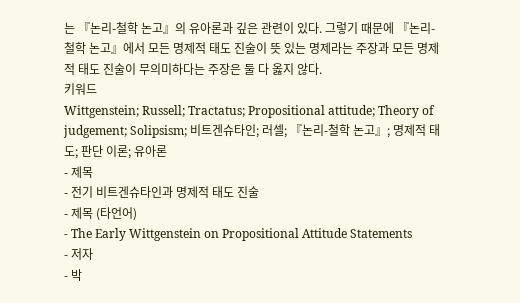는 『논리-철학 논고』의 유아론과 깊은 관련이 있다. 그렇기 때문에 『논리-철학 논고』에서 모든 명제적 태도 진술이 뜻 있는 명제라는 주장과 모든 명제적 태도 진술이 무의미하다는 주장은 둘 다 옳지 않다.
키워드
Wittgenstein; Russell; Tractatus; Propositional attitude; Theory of judgement; Solipsism; 비트겐슈타인; 러셀; 『논리-철학 논고』; 명제적 태도; 판단 이론; 유아론
- 제목
- 전기 비트겐슈타인과 명제적 태도 진술
- 제목 (타언어)
- The Early Wittgenstein on Propositional Attitude Statements
- 저자
- 박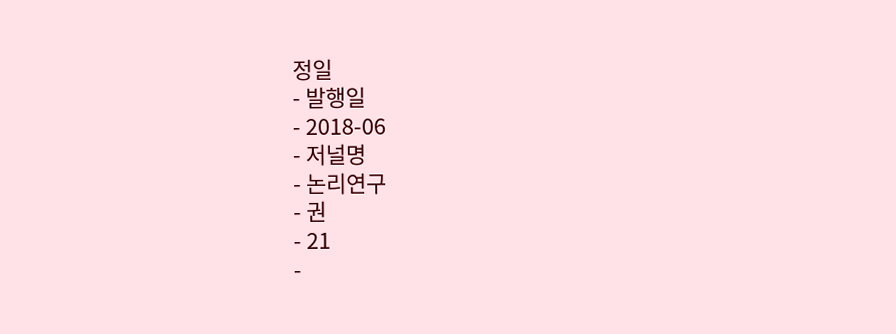정일
- 발행일
- 2018-06
- 저널명
- 논리연구
- 권
- 21
-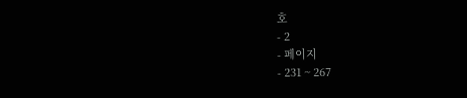호
- 2
- 페이지
- 231 ~ 267